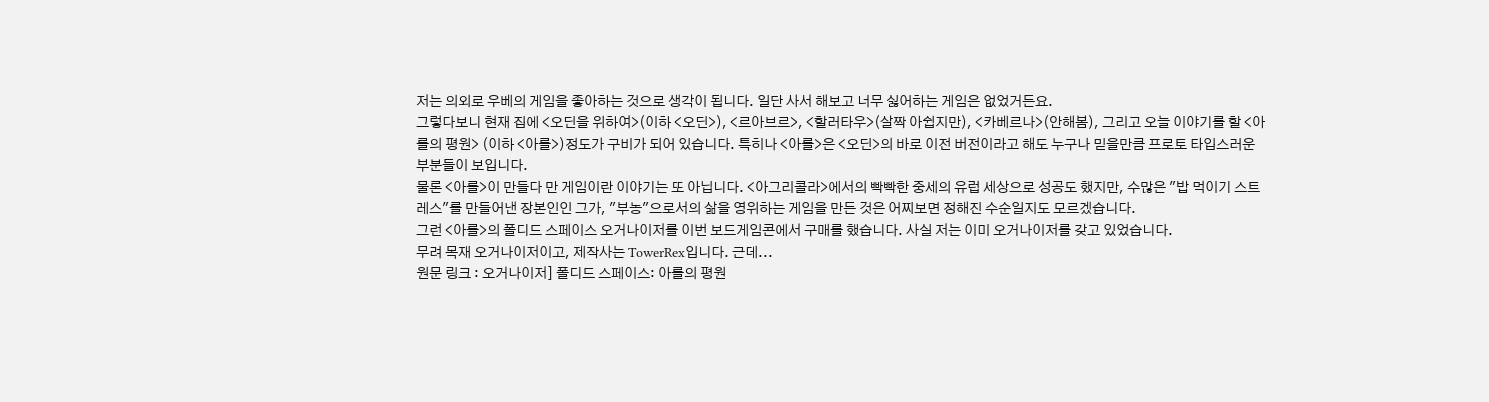저는 의외로 우베의 게임을 좋아하는 것으로 생각이 됩니다. 일단 사서 해보고 너무 싫어하는 게임은 없었거든요.
그렇다보니 현재 집에 <오딘을 위하여>(이하 <오딘>), <르아브르>, <할러타우>(살짝 아쉽지만), <카베르나>(안해봄), 그리고 오늘 이야기를 할 <아를의 평원> (이하 <아를>)정도가 구비가 되어 있습니다. 특히나 <아를>은 <오딘>의 바로 이전 버전이라고 해도 누구나 믿을만큼 프로토 타입스러운 부분들이 보입니다.
물론 <아를>이 만들다 만 게임이란 이야기는 또 아닙니다. <아그리콜라>에서의 빡빡한 중세의 유럽 세상으로 성공도 했지만, 수많은 "밥 먹이기 스트레스"를 만들어낸 장본인인 그가, "부농"으로서의 삶을 영위하는 게임을 만든 것은 어찌보면 정해진 수순일지도 모르겠습니다.
그런 <아를>의 폴디드 스페이스 오거나이저를 이번 보드게임콘에서 구매를 했습니다. 사실 저는 이미 오거나이저를 갖고 있었습니다.
무려 목재 오거나이저이고, 제작사는 TowerRex입니다. 근데...
원문 링크 : 오거나이저] 폴디드 스페이스: 아를의 평원